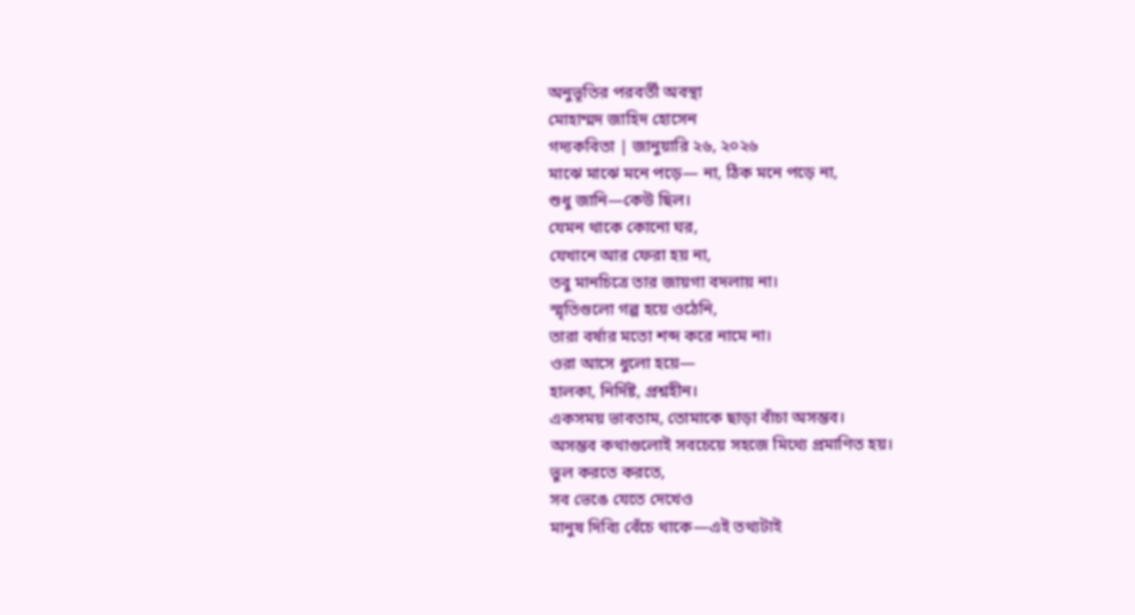অনুভূতির পরবর্তী অবস্থা
মোহাম্মদ জাহিদ হোসেন
গদ্যকবিতা | জানুয়ারি ২৬, ২০২৬
মাঝে মাঝে মনে পড়ে— না, ঠিক মনে পড়ে না,
শুধু জানি—কেউ ছিল।
যেমন থাকে কোনো ঘর,
যেখানে আর ফেরা হয় না,
তবু মানচিত্রে তার জায়গা বদলায় না।
স্মৃতিগুলো গল্প হয়ে ওঠেনি,
তারা বর্ষার মতো শব্দ করে নামে না।
ওরা আসে ধুলো হয়ে—
হালকা, নির্দিষ্ট, প্রশ্নহীন।
একসময় ভাবতাম, তোমাকে ছাড়া বাঁচা অসম্ভব।
অসম্ভব কথাগুলোই সবচেয়ে সহজে মিথ্যে প্রমাণিত হয়।
ভুল করতে করতে,
সব ভেঙে যেতে দেখেও
মানুষ দিব্যি বেঁচে থাকে—এই তথ্যটাই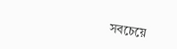সবচেয়ে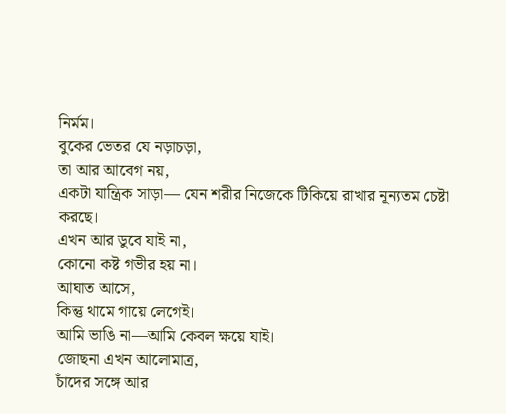নির্মম।
বুকের ভেতর যে নড়াচড়া,
তা আর আবেগ নয়,
একটা যান্ত্রিক সাড়া— যেন শরীর নিজেকে টিকিয়ে রাখার নূন্যতম চেষ্টা করছে।
এখন আর ডুবে যাই না,
কোনো কষ্ট গভীর হয় না।
আঘাত আসে,
কিন্তু থামে গায়ে লেগেই।
আমি ভাঙি না—আমি কেবল ক্ষয়ে যাই।
জোছনা এখন আলোমাত্র,
চাঁদের সঙ্গে আর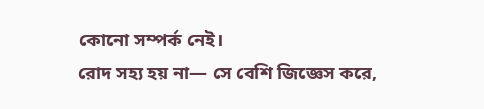কোনো সম্পর্ক নেই।
রোদ সহ্য হয় না— সে বেশি জিজ্ঞেস করে,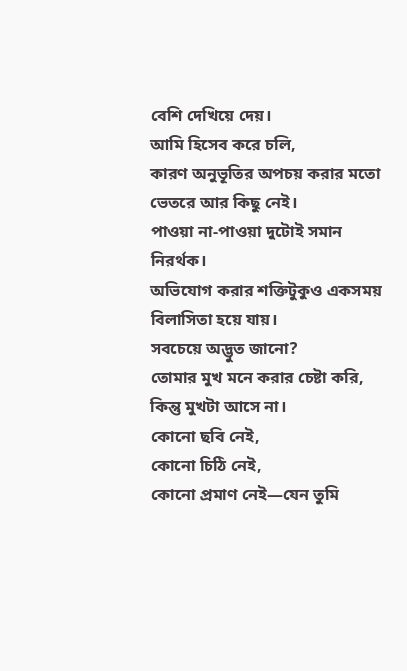বেশি দেখিয়ে দেয়।
আমি হিসেব করে চলি,
কারণ অনুভূতির অপচয় করার মতো
ভেতরে আর কিছু নেই।
পাওয়া না-পাওয়া দুটোই সমান নিরর্থক।
অভিযোগ করার শক্তিটুকুও একসময় বিলাসিতা হয়ে যায়।
সবচেয়ে অদ্ভুত জানো?
তোমার মুখ মনে করার চেষ্টা করি,
কিন্তু মুখটা আসে না।
কোনো ছবি নেই,
কোনো চিঠি নেই,
কোনো প্রমাণ নেই—যেন তুমি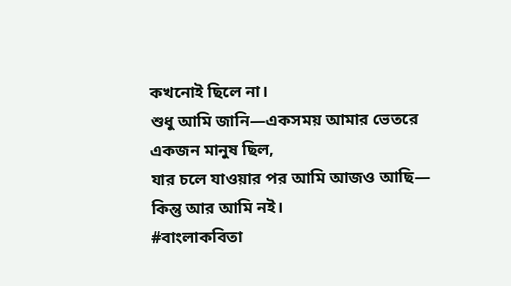কখনোই ছিলে না।
শুধু আমি জানি—একসময় আমার ভেতরে
একজন মানুষ ছিল,
যার চলে যাওয়ার পর আমি আজও আছি—
কিন্তু আর আমি নই।
#বাংলাকবিতা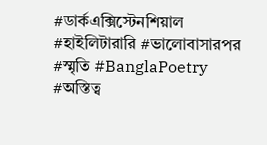#ডার্কএক্সিস্টেনশিয়াল
#হাইলিটারারি #ভালোবাসারপর #স্মৃতি #BanglaPoetry #অস্তিত্ব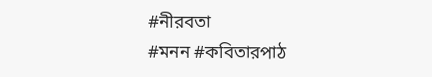#নীরবতা
#মনন #কবিতারপাঠ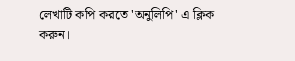লেখাটি কপি করতে 'অনুলিপি' এ ক্লিক করুন।